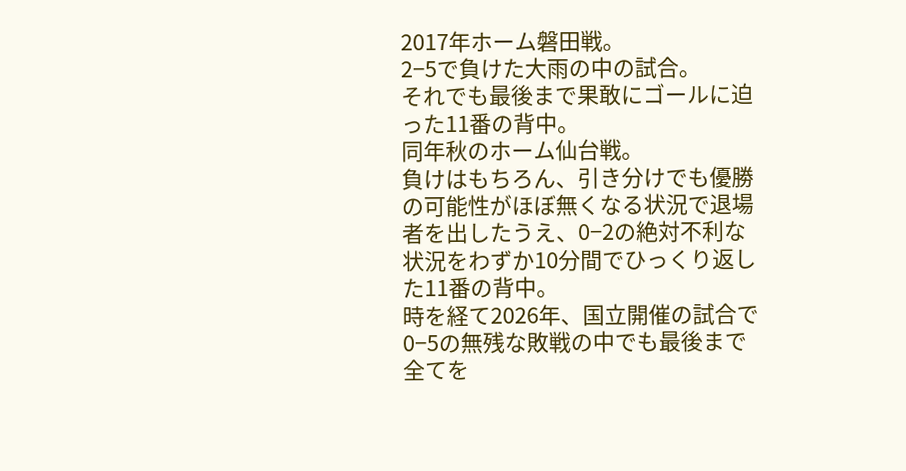2017年ホーム磐田戦。
2−5で負けた大雨の中の試合。
それでも最後まで果敢にゴールに迫った11番の背中。
同年秋のホーム仙台戦。
負けはもちろん、引き分けでも優勝の可能性がほぼ無くなる状況で退場者を出したうえ、0−2の絶対不利な状況をわずか10分間でひっくり返した11番の背中。
時を経て2026年、国立開催の試合で0−5の無残な敗戦の中でも最後まで全てを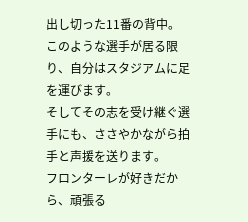出し切った11番の背中。
このような選手が居る限り、自分はスタジアムに足を運びます。
そしてその志を受け継ぐ選手にも、ささやかながら拍手と声援を送ります。
フロンターレが好きだから、頑張る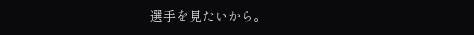選手を見たいから。